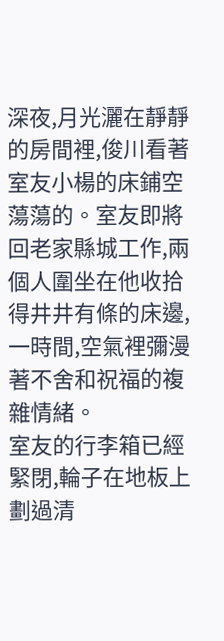深夜,月光灑在靜靜的房間裡,俊川看著室友小楊的床鋪空蕩蕩的。室友即將回老家縣城工作,兩個人圍坐在他收拾得井井有條的床邊,一時間,空氣裡彌漫著不舍和祝福的複雜情緒。
室友的行李箱已經緊閉,輪子在地板上劃過清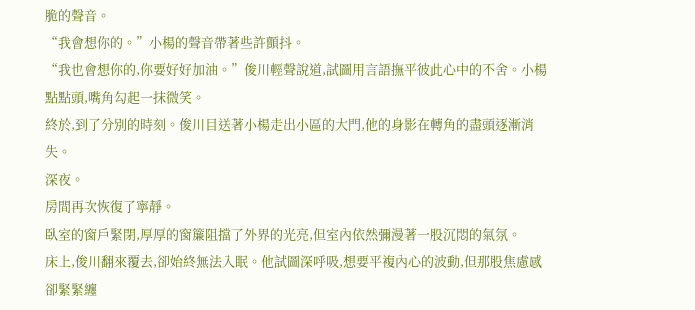脆的聲音。
“我會想你的。”小楊的聲音帶著些許顫抖。
“我也會想你的,你要好好加油。”俊川輕聲說道,試圖用言語撫平彼此心中的不舍。小楊點點頭,嘴角勾起一抹微笑。
終於,到了分別的時刻。俊川目送著小楊走出小區的大門,他的身影在轉角的盡頭逐漸消失。
深夜。
房間再次恢復了寧靜。
臥室的窗戶緊閉,厚厚的窗簾阻擋了外界的光亮,但室內依然彌漫著一股沉悶的氣氛。
床上,俊川翻來覆去,卻始終無法入眠。他試圖深呼吸,想要平複內心的波動,但那股焦慮感卻緊緊纏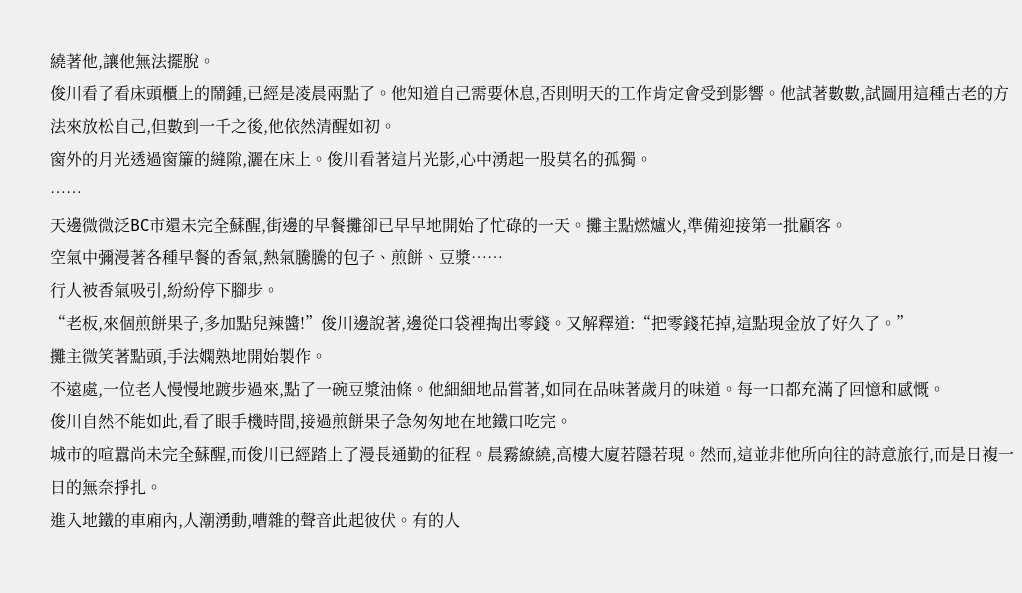繞著他,讓他無法擺脫。
俊川看了看床頭櫃上的鬧鍾,已經是凌晨兩點了。他知道自己需要休息,否則明天的工作肯定會受到影響。他試著數數,試圖用這種古老的方法來放松自己,但數到一千之後,他依然清醒如初。
窗外的月光透過窗簾的縫隙,灑在床上。俊川看著這片光影,心中湧起一股莫名的孤獨。
……
天邊微微泛BC市還未完全蘇醒,街邊的早餐攤卻已早早地開始了忙碌的一天。攤主點燃爐火,準備迎接第一批顧客。
空氣中彌漫著各種早餐的香氣,熱氣騰騰的包子、煎餅、豆漿……
行人被香氣吸引,紛紛停下腳步。
“老板,來個煎餅果子,多加點兒辣醬!”俊川邊說著,邊從口袋裡掏出零錢。又解釋道:“把零錢花掉,這點現金放了好久了。”
攤主微笑著點頭,手法嫻熟地開始製作。
不遠處,一位老人慢慢地踱步過來,點了一碗豆漿油條。他細細地品嘗著,如同在品味著歲月的味道。每一口都充滿了回憶和感慨。
俊川自然不能如此,看了眼手機時間,接過煎餅果子急匆匆地在地鐵口吃完。
城市的喧囂尚未完全蘇醒,而俊川已經踏上了漫長通勤的征程。晨霧繚繞,高樓大廈若隱若現。然而,這並非他所向往的詩意旅行,而是日複一日的無奈掙扎。
進入地鐵的車廂內,人潮湧動,嘈雜的聲音此起彼伏。有的人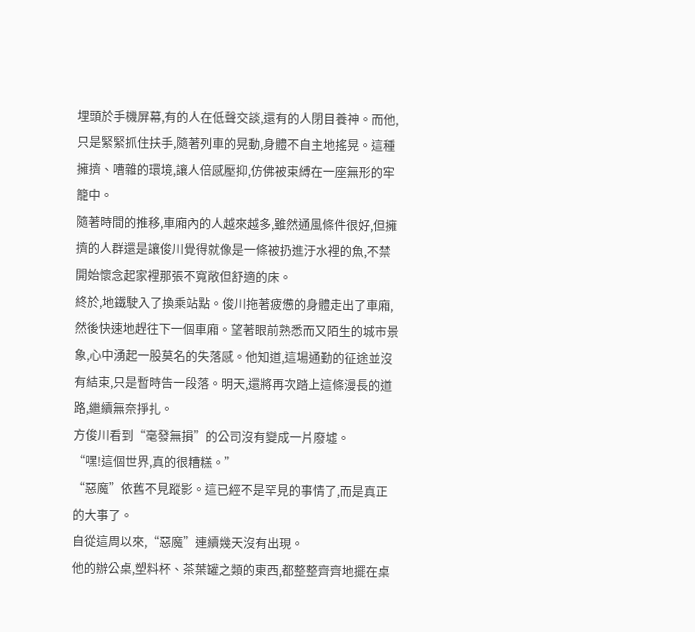埋頭於手機屏幕,有的人在低聲交談,還有的人閉目養神。而他,只是緊緊抓住扶手,隨著列車的晃動,身體不自主地搖晃。這種擁擠、嘈雜的環境,讓人倍感壓抑,仿佛被束縛在一座無形的牢籠中。
隨著時間的推移,車廂內的人越來越多,雖然通風條件很好,但擁擠的人群還是讓俊川覺得就像是一條被扔進汙水裡的魚,不禁開始懷念起家裡那張不寬敞但舒適的床。
終於,地鐵駛入了換乘站點。俊川拖著疲憊的身體走出了車廂,然後快速地趕往下一個車廂。望著眼前熟悉而又陌生的城市景象,心中湧起一股莫名的失落感。他知道,這場通勤的征途並沒有結束,只是暫時告一段落。明天,還將再次踏上這條漫長的道路,繼續無奈掙扎。
方俊川看到“毫發無損”的公司沒有變成一片廢墟。
“嘿!這個世界,真的很糟糕。”
“惡魔”依舊不見蹤影。這已經不是罕見的事情了,而是真正的大事了。
自從這周以來,“惡魔”連續幾天沒有出現。
他的辦公桌,塑料杯、茶葉罐之類的東西,都整整齊齊地擺在桌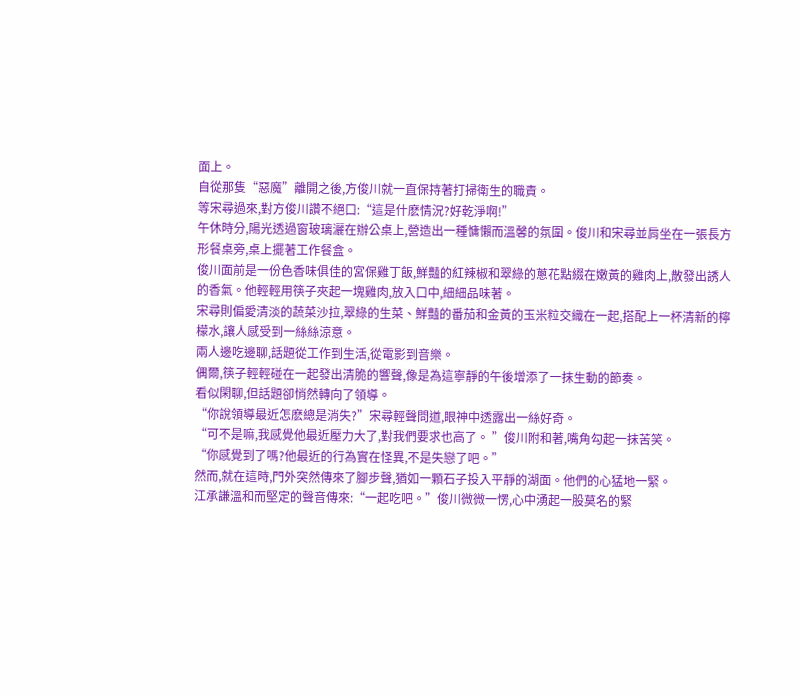面上。
自從那隻“惡魔”離開之後,方俊川就一直保持著打掃衛生的職責。
等宋尋過來,對方俊川讚不絕口:“這是什麽情況?好乾淨啊!”
午休時分,陽光透過窗玻璃灑在辦公桌上,營造出一種慵懶而溫馨的氛圍。俊川和宋尋並肩坐在一張長方形餐桌旁,桌上擺著工作餐盒。
俊川面前是一份色香味俱佳的宮保雞丁飯,鮮豔的紅辣椒和翠綠的蔥花點綴在嫩黃的雞肉上,散發出誘人的香氣。他輕輕用筷子夾起一塊雞肉,放入口中,細細品味著。
宋尋則偏愛清淡的蔬菜沙拉,翠綠的生菜、鮮豔的番茄和金黃的玉米粒交織在一起,搭配上一杯清新的檸檬水,讓人感受到一絲絲涼意。
兩人邊吃邊聊,話題從工作到生活,從電影到音樂。
偶爾,筷子輕輕碰在一起發出清脆的響聲,像是為這寧靜的午後增添了一抹生動的節奏。
看似閑聊,但話題卻悄然轉向了領導。
“你說領導最近怎麽總是消失?”宋尋輕聲問道,眼神中透露出一絲好奇。
“可不是嘛,我感覺他最近壓力大了,對我們要求也高了。 ”俊川附和著,嘴角勾起一抹苦笑。
“你感覺到了嗎?他最近的行為實在怪異,不是失戀了吧。”
然而,就在這時,門外突然傳來了腳步聲,猶如一顆石子投入平靜的湖面。他們的心猛地一緊。
江承謙溫和而堅定的聲音傳來:“一起吃吧。”俊川微微一愣,心中湧起一股莫名的緊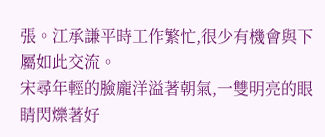張。江承謙平時工作繁忙,很少有機會與下屬如此交流。
宋尋年輕的臉龐洋溢著朝氣,一雙明亮的眼睛閃爍著好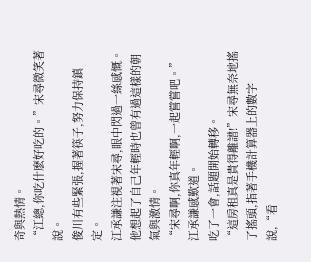奇與熱情。
“江總,你吃什麽好吃的。”宋尋微笑著說。
俊川有些緊張,握著筷子,努力保持鎮定。
江承謙注視著宋尋,眼中閃過一絲感慨。他想起了自己年輕時也曾有過這樣的朝氣與激情。
“宋尋啊,你真年輕啊,一起嘗嘗吧。”江承謙感歎道。
吃了一會,話題開始轉移。
“這房租真是貴得離譜!”宋尋無奈地搖了搖頭,指著手機計算器上的數字說,“看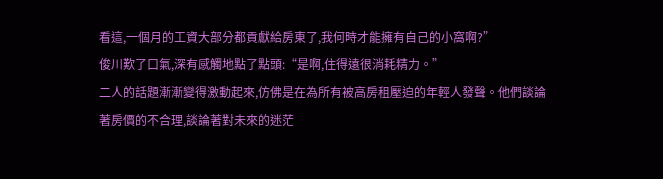看這,一個月的工資大部分都貢獻給房東了,我何時才能擁有自己的小窩啊?”
俊川歎了口氣,深有感觸地點了點頭:“是啊,住得遠很消耗精力。”
二人的話題漸漸變得激動起來,仿佛是在為所有被高房租壓迫的年輕人發聲。他們談論著房價的不合理,談論著對未來的迷茫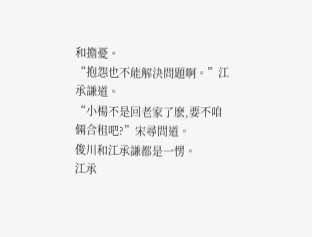和擔憂。
“抱怨也不能解決問題啊。”江承謙道。
“小楊不是回老家了麽,要不咱倆合租吧?”宋尋問道。
俊川和江承謙都是一愣。
江承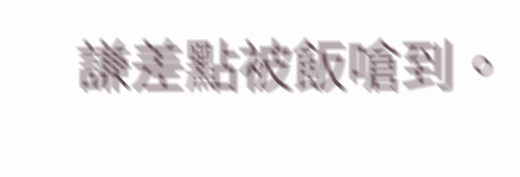謙差點被飯嗆到。